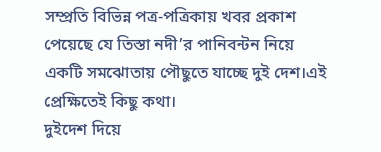সম্প্রতি বিভিন্ন পত্র-পত্রিকায় খবর প্রকাশ পেয়েছে যে তিস্তা নদী’র পানিবন্টন নিয়ে একটি সমঝোতায় পৌছুতে যাচ্ছে দুই দেশ।এই প্রেক্ষিতেই কিছু কথা।
দুইদেশ দিয়ে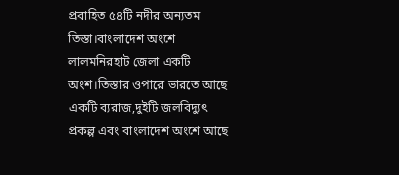প্রবাহিত ৫৪টি নদীর অন্যতম তিস্তা।বাংলাদেশ অংশে লালমনিরহাট জেলা একটি অংশ।তিস্তার ওপারে ভারতে আছে একটি ব্যরাজ,দুইটি জলবিদ্যুৎ প্রকল্প এবং বাংলাদেশ অংশে আছে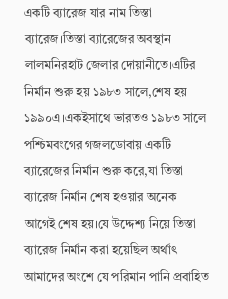একটি ব্যারেজ যার নাম তিস্তা ব্যারেজ।তিস্তা ব্যারেজের অবস্থান লালমনিরহাট জেলার দোয়ানীতে।এটির নির্মান শুরু হয় ১৯৮৩ সালে,শেষ হয় ১৯৯০এ।একইসাথে ভারতও ১৯৮৩ সালে পশ্চিমবংগের গজলডোবায় একটি ব্যারেজের নির্মান শুরু করে,যা তিস্তা ব্যারেজ নির্মান শেষ হওয়ার অনেক আগেই শেষ হয়।যে উদ্দেশ্য নিয়ে তিস্তা ব্যারেজ নির্মান করা হয়েছিল অর্থাৎ আমাদের অংশে যে পরিমান পানি প্রবাহিত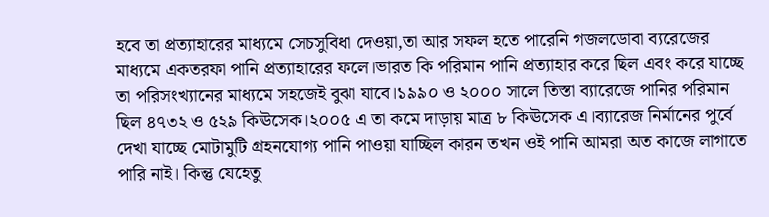হবে তা প্রত্যাহারের মাধ্যমে সেচসুবিধা দেওয়া,তা আর সফল হতে পারেনি গজলডোবা ব্যরেজের মাধ্যমে একতরফা পানি প্রত্যাহারের ফলে।ভারত কি পরিমান পানি প্রত্যাহার করে ছিল এবং করে যাচ্ছে তা পরিসংখ্যানের মাধ্যমে সহজেই বুঝা যাবে।১৯৯০ ও ২০০০ সালে তিস্তা ব্যারেজে পানির পরিমান ছিল ৪৭৩২ ও ৫২৯ কিঊসেক।২০০৫ এ তা কমে দাড়ায় মাত্র ৮ কিঊসেক এ।ব্যারেজ নির্মানের পুর্বে দেখা যাচ্ছে মোটামুটি গ্রহনযোগ্য পানি পাওয়া যাচ্ছিল কারন তখন ওই পানি আমরা অত কাজে লাগাতে পারি নাই। কিন্তু যেহেতু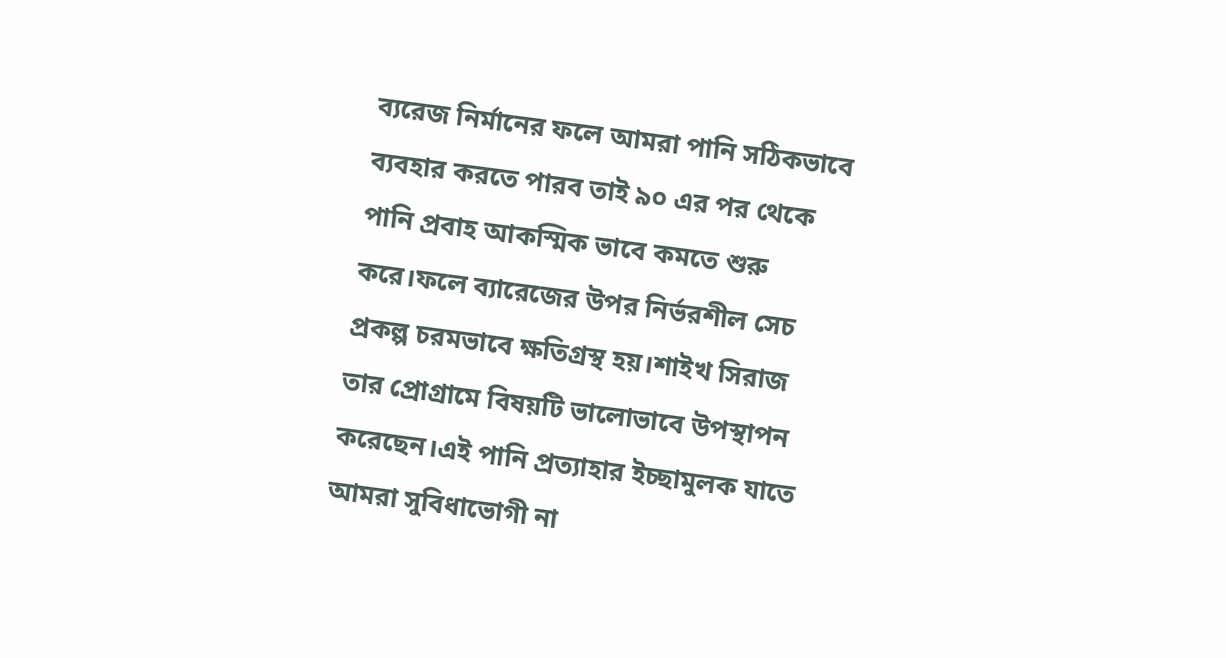ব্যরেজ নির্মানের ফলে আমরা পানি সঠিকভাবে ব্যবহার করতে পারব তাই ৯০ এর পর থেকে পানি প্রবাহ আকস্মিক ভাবে কমতে শুরু করে।ফলে ব্যারেজের উপর নির্ভরশীল সেচ প্রকল্প চরমভাবে ক্ষতিগ্রস্থ হয়।শাইখ সিরাজ তার প্রোগ্রামে বিষয়টি ভালোভাবে উপস্থাপন করেছেন।এই পানি প্রত্যাহার ইচ্ছামুলক যাতে আমরা সুবিধাভোগী না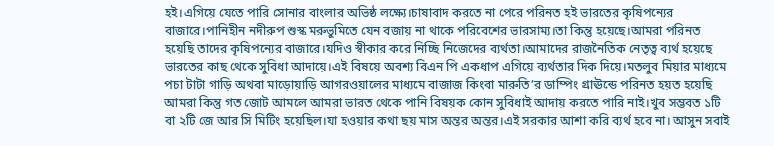হই।এগিয়ে যেতে পারি সোনার বাংলার অভিষ্ঠ লক্ষ্যে।চাষাবাদ করতে না পেরে পরিনত হই ভারতের কৃষিপন্যের বাজারে।পানিহীন নদীরুপ শুস্ক মরুভুমিতে যেন বজায় না থাকে পরিবেশের ভারসাম্য।তা কিন্তু হয়েছে।আমরা পরিনত হয়েছি তাদের কৃষিপন্যের বাজারে।যদিও স্বীকার করে নিচ্ছি নিজেদের ব্যর্থতা।আমাদের রাজনৈতিক নেতৃত্ব ব্যর্থ হয়েছে ভারতের কাছ থেকে সুবিধা আদায়ে।এই বিষয়ে অবশ্য বিএন পি একধাপ এগিয়ে ব্যর্থতার দিক দিয়ে।মতলুব মিয়ার মাধ্যমে পচা টাটা গাড়ি অথবা মাড়োয়াড়ি আগরওয়ালের মাধ্যমে বাজাজ কিংবা মারুতি’র ডাম্পিং গ্রাঊন্ডে পরিনত হয়ত হয়েছি আমরা কিন্তু গত জোট আমলে আমরা ভারত থেকে পানি বিষয়ক কোন সুবিধাই আদায় করতে পারি নাই।খুব সম্ভবত ১টি বা ২টি জে আর সি মিটিং হয়েছিল।যা হওয়ার কথা ছয় মাস অন্তর অন্তর।এই সরকার আশা করি ব্যর্থ হবে না। আসুন সবাই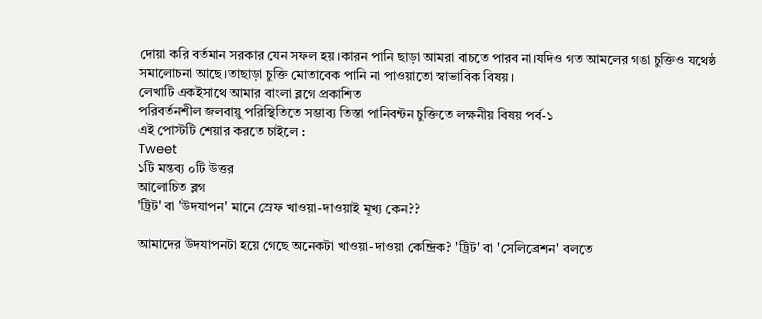দোয়া করি বর্তমান সরকার যেন সফল হয়।কারন পানি ছাড়া আমরা বাচতে পারব না।যদিও গত আমলের গঙা চুক্তিও যথেষ্ঠ সমালোচনা আছে।তাছাড়া চুক্তি মোতাবেক পানি না পাওয়াতো স্বাভাবিক বিষয়।
লেখাটি একইসাথে আমার বাংলা ব্লগে প্রকাশিত
পরিবর্তনশীল জলবায়ু পরিস্থিতিতে সম্ভাব্য তিস্তা পানিবন্টন চুক্তিতে লক্ষনীয় বিষয় পর্ব-১
এই পোস্টটি শেয়ার করতে চাইলে :
Tweet
১টি মন্তব্য ০টি উত্তর
আলোচিত ব্লগ
'ট্রিট' বা 'উদযাপন' মানে স্রেফ খাওয়া-দাওয়াই মূখ্য কেন??

আমাদের উদযাপনটা হয়ে গেছে অনেকটা খাওয়া-দাওয়া কেন্দ্রিক? 'ট্রিট' বা 'সেলিব্রেশন' বলতে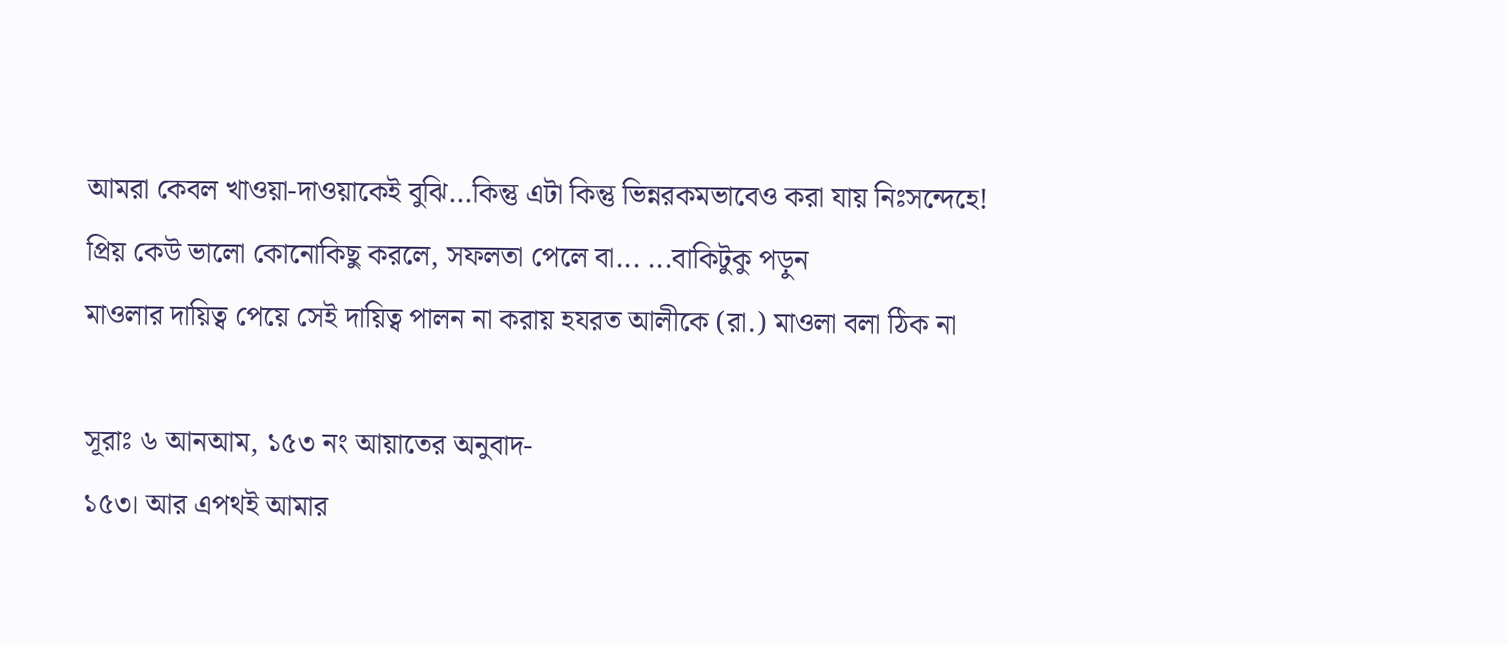আমরা কেবল খাওয়া-দাওয়াকেই বুঝি...কিন্তু এটা কিন্তু ভিন্নরকমভাবেও করা যায় নিঃসন্দেহে!
প্রিয় কেউ ভালো কোনোকিছু করলে, সফলতা পেলে বা... ...বাকিটুকু পড়ুন
মাওলার দায়িত্ব পেয়ে সেই দায়িত্ব পালন না করায় হযরত আলীকে (রা.) মাওলা বলা ঠিক না

সূরাঃ ৬ আনআম, ১৫৩ নং আয়াতের অনুবাদ-
১৫৩। আর এপথই আমার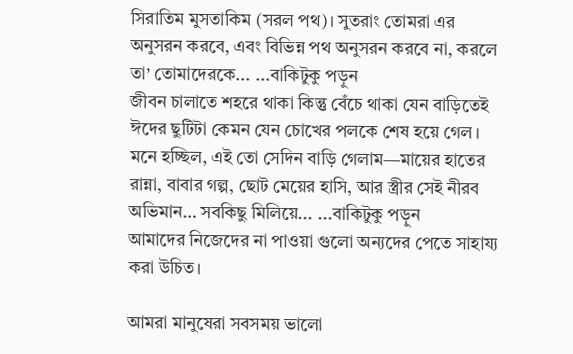সিরাতিম মুসতাকিম (সরল পথ)। সুতরাং তোমরা এর অনুসরন করবে, এবং বিভিন্ন পথ অনুসরন করবে না, করলে তা’ তোমাদেরকে... ...বাকিটুকু পড়ুন
জীবন চালাতে শহরে থাকা কিন্তু বেঁচে থাকা যেন বাড়িতেই
ঈদের ছুটিটা কেমন যেন চোখের পলকে শেষ হয়ে গেল। মনে হচ্ছিল, এই তো সেদিন বাড়ি গেলাম—মায়ের হাতের রান্না, বাবার গল্প, ছোট মেয়ের হাসি, আর স্ত্রীর সেই নীরব অভিমান… সবকিছু মিলিয়ে... ...বাকিটুকু পড়ুন
আমাদের নিজেদের না পাওয়া গুলো অন্যদের পেতে সাহায্য করা উচিত।

আমরা মানুষেরা সবসময় ভালো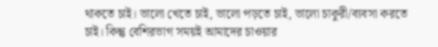থাকতে চাই। ভালো খেতে চাই, ভালো পড়তে চাই, ভালো চাকুরী/ব্যবসা করতে চাই। কিন্তু বেশিরভাগ সময়ই আমাদের চাওয়ার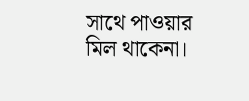সাথে পাওয়ার মিল থাকেনা।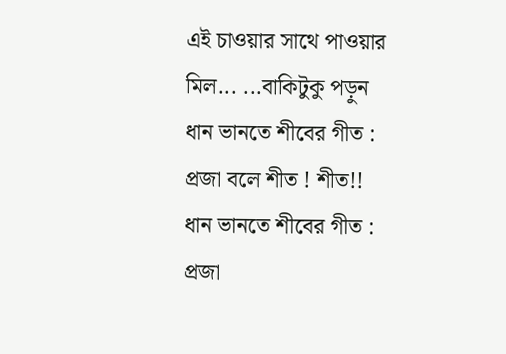এই চাওয়ার সাথে পাওয়ার মিল... ...বাকিটুকু পড়ুন
ধান ভানতে শীবের গীত : প্রজা বলে শীত ! শীত!!
ধান ভানতে শীবের গীত : প্রজা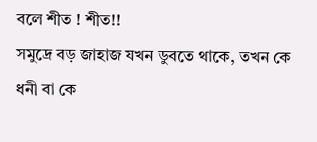বলে শীত ! শীত!!
সমুদ্রে বড় জাহাজ যখন ডুবতে থাকে, তখন কে ধনী বা কে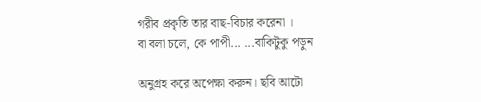গরীব প্রকৃতি তার বাছ-বিচার করেনা ।
বা বলা চলে, কে পাপী... ...বাকিটুকু পড়ুন

অনুগ্রহ করে অপেক্ষা করুন। ছবি আটো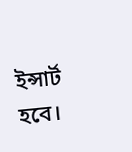ইন্সার্ট হবে।